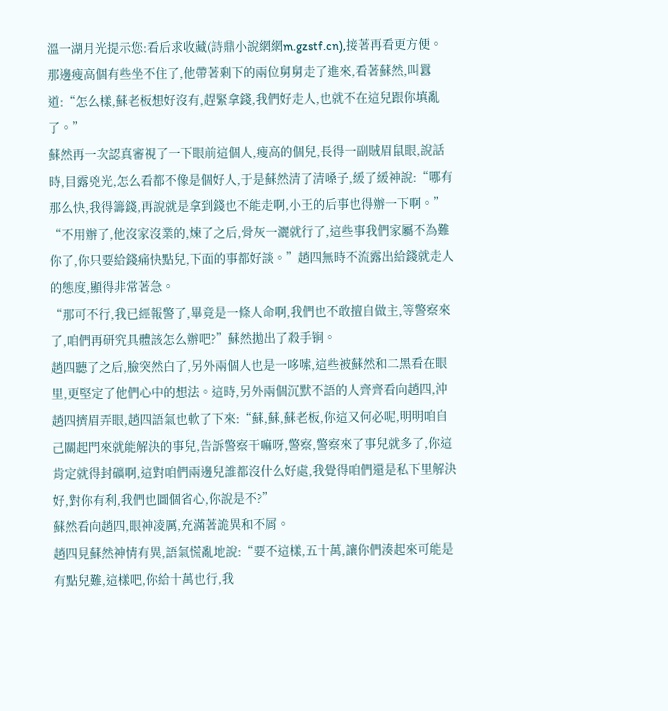溫一湖月光提示您:看后求收藏(詩鼎小說網網m.gzstf.cn),接著再看更方便。
那邊瘦高個有些坐不住了,他帶著剩下的兩位舅舅走了進來,看著蘇然,叫囂道:“怎么樣,蘇老板想好沒有,趕緊拿錢,我們好走人,也就不在這兒跟你填亂了。”
蘇然再一次認真審視了一下眼前這個人,瘦高的個兒,長得一副賊眉鼠眼,說話時,目露兇光,怎么看都不像是個好人,于是蘇然清了清嗓子,緩了緩神說:“哪有那么快,我得籌錢,再說就是拿到錢也不能走啊,小王的后事也得辦一下啊。”
“不用辦了,他沒家沒業的,煉了之后,骨灰一灑就行了,這些事我們家屬不為難你了,你只要給錢痛快點兒,下面的事都好談。”趙四無時不流露出給錢就走人的態度,顯得非常著急。
“那可不行,我已經報警了,畢竟是一條人命啊,我們也不敢擅自做主,等警察來了,咱們再研究具體該怎么辦吧?”蘇然拋出了殺手锏。
趙四聽了之后,臉突然白了,另外兩個人也是一哆嗦,這些被蘇然和二黑看在眼里,更堅定了他們心中的想法。這時,另外兩個沉默不語的人齊齊看向趙四,沖趙四擠眉弄眼,趙四語氣也軟了下來:“蘇,蘇,蘇老板,你這又何必呢,明明咱自己關起門來就能解決的事兒,告訴警察干嘛呀,警察,警察來了事兒就多了,你這肯定就得封礦啊,這對咱們兩邊兒誰都沒什么好處,我覺得咱們還是私下里解決好,對你有利,我們也圖個省心,你說是不?”
蘇然看向趙四,眼神凌厲,充滿著詭異和不屑。
趙四見蘇然神情有異,語氣慌亂地說:“要不這樣,五十萬,讓你們湊起來可能是有點兒難,這樣吧,你給十萬也行,我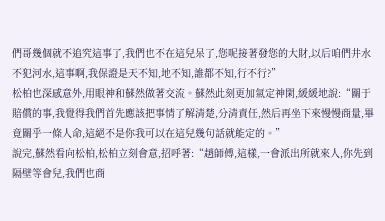們哥幾個就不追究這事了,我們也不在這兒呆了,您呢接著發您的大財,以后咱們井水不犯河水,這事啊,我保證是天不知,地不知,誰都不知,行不行?”
松柏也深感意外,用眼神和蘇然做著交流。蘇然此刻更加氣定神閑,緩緩地說:“關于賠償的事,我覺得我們首先應該把事情了解清楚,分清責任,然后再坐下來慢慢商量,畢竟關乎一條人命,這絕不是你我可以在這兒幾句話就能定的。”
說完,蘇然看向松柏,松柏立刻會意,招呼著:“趙師傅,這樣,一會派出所就來人,你先到隔壁等會兒,我們也商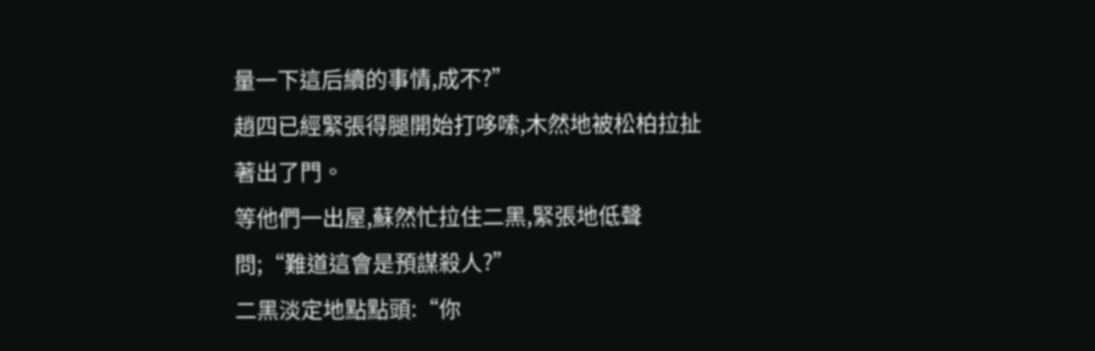量一下這后續的事情,成不?”
趙四已經緊張得腿開始打哆嗦,木然地被松柏拉扯著出了門。
等他們一出屋,蘇然忙拉住二黑,緊張地低聲問;“難道這會是預謀殺人?”
二黑淡定地點點頭:“你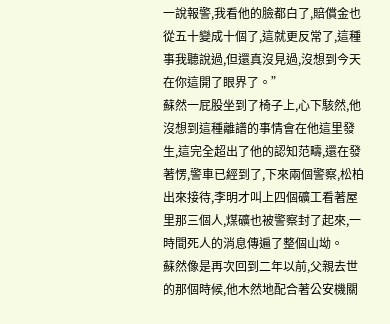一說報警,我看他的臉都白了,賠償金也從五十變成十個了,這就更反常了,這種事我聽說過,但還真沒見過,沒想到今天在你這開了眼界了。”
蘇然一屁股坐到了椅子上,心下駭然,他沒想到這種離譜的事情會在他這里發生,這完全超出了他的認知范疇,還在發著愣,警車已經到了,下來兩個警察,松柏出來接待,李明才叫上四個礦工看著屋里那三個人,煤礦也被警察封了起來,一時間死人的消息傳遍了整個山坳。
蘇然像是再次回到二年以前,父親去世的那個時候,他木然地配合著公安機關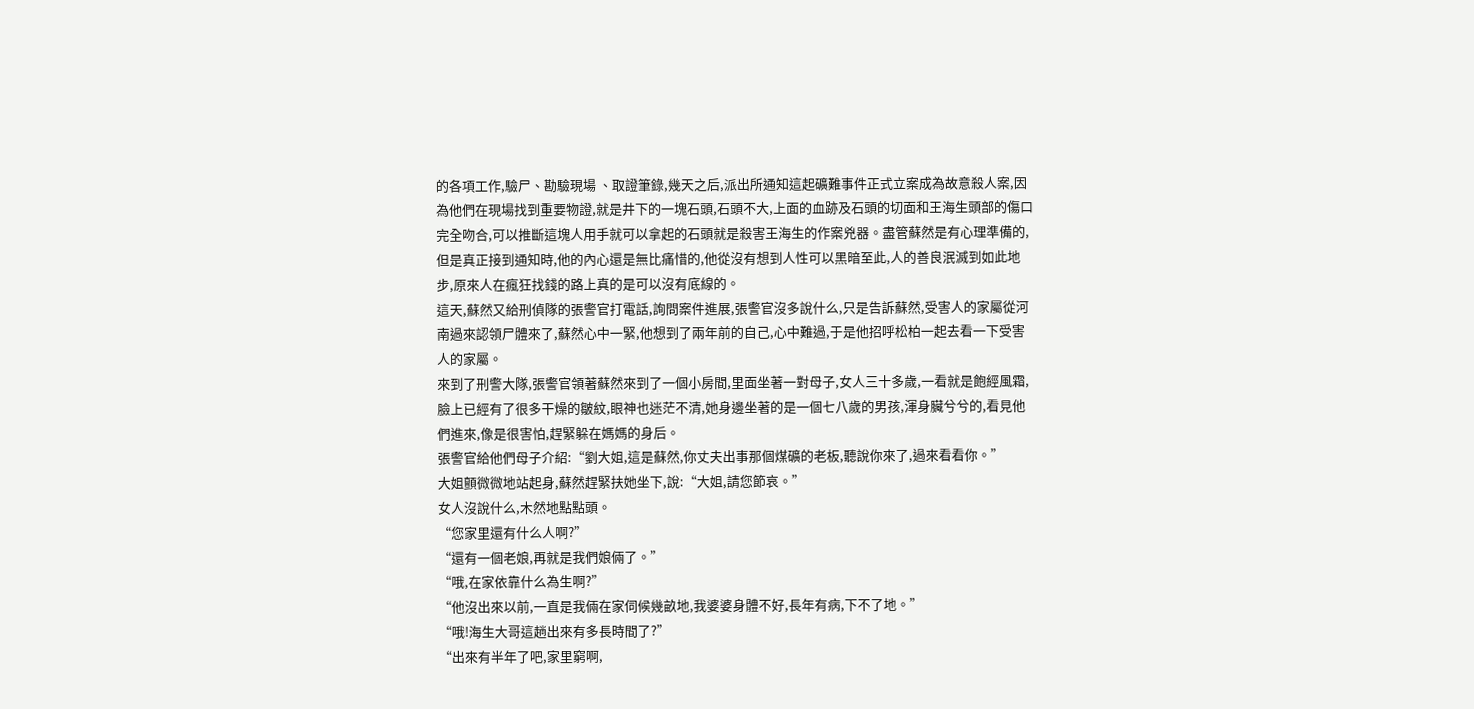的各項工作,驗尸、勘驗現場 、取證筆錄,幾天之后,派出所通知這起礦難事件正式立案成為故意殺人案,因為他們在現場找到重要物證,就是井下的一塊石頭,石頭不大,上面的血跡及石頭的切面和王海生頭部的傷口完全吻合,可以推斷這塊人用手就可以拿起的石頭就是殺害王海生的作案兇器。盡管蘇然是有心理準備的,但是真正接到通知時,他的內心還是無比痛惜的,他從沒有想到人性可以黑暗至此,人的善良泯滅到如此地步,原來人在瘋狂找錢的路上真的是可以沒有底線的。
這天,蘇然又給刑偵隊的張警官打電話,詢問案件進展,張警官沒多說什么,只是告訴蘇然,受害人的家屬從河南過來認領尸體來了,蘇然心中一緊,他想到了兩年前的自己,心中難過,于是他招呼松柏一起去看一下受害人的家屬。
來到了刑警大隊,張警官領著蘇然來到了一個小房間,里面坐著一對母子,女人三十多歲,一看就是飽經風霜,臉上已經有了很多干燥的皺紋,眼神也迷茫不清,她身邊坐著的是一個七八歲的男孩,渾身臟兮兮的,看見他們進來,像是很害怕,趕緊躲在媽媽的身后。
張警官給他們母子介紹:“劉大姐,這是蘇然,你丈夫出事那個煤礦的老板,聽說你來了,過來看看你。”
大姐顫微微地站起身,蘇然趕緊扶她坐下,說:“大姐,請您節哀。”
女人沒說什么,木然地點點頭。
“您家里還有什么人啊?”
“還有一個老娘,再就是我們娘倆了。”
“哦,在家依靠什么為生啊?”
“他沒出來以前,一直是我倆在家伺候幾畝地,我婆婆身體不好,長年有病,下不了地。”
“哦!海生大哥這趟出來有多長時間了?”
“出來有半年了吧,家里窮啊,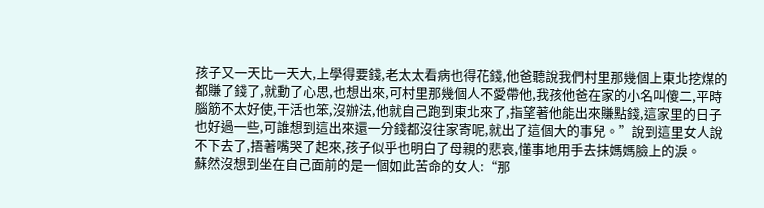孩子又一天比一天大,上學得要錢,老太太看病也得花錢,他爸聽說我們村里那幾個上東北挖煤的都賺了錢了,就動了心思,也想出來,可村里那幾個人不愛帶他,我孩他爸在家的小名叫傻二,平時腦筋不太好使,干活也笨,沒辦法,他就自己跑到東北來了,指望著他能出來賺點錢,這家里的日子也好過一些,可誰想到這出來還一分錢都沒往家寄呢,就出了這個大的事兒。”說到這里女人說不下去了,捂著嘴哭了起來,孩子似乎也明白了母親的悲哀,懂事地用手去抹媽媽臉上的淚。
蘇然沒想到坐在自己面前的是一個如此苦命的女人:“那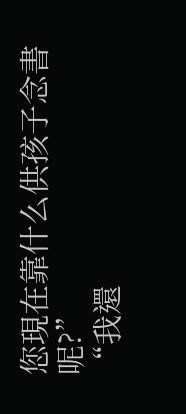您現在靠什么供孩子念書呢?”
“我還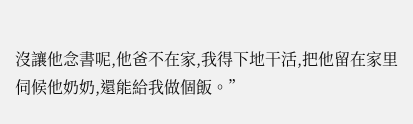沒讓他念書呢,他爸不在家,我得下地干活,把他留在家里伺候他奶奶,還能給我做個飯。”